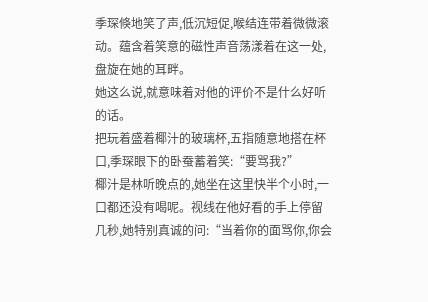季琛倏地笑了声,低沉短促,喉结连带着微微滚动。蕴含着笑意的磁性声音荡漾着在这一处,盘旋在她的耳畔。
她这么说,就意味着对他的评价不是什么好听的话。
把玩着盛着椰汁的玻璃杯,五指随意地搭在杯口,季琛眼下的卧蚕蓄着笑:“要骂我?”
椰汁是林听晚点的,她坐在这里快半个小时,一口都还没有喝呢。视线在他好看的手上停留几秒,她特别真诚的问:“当着你的面骂你,你会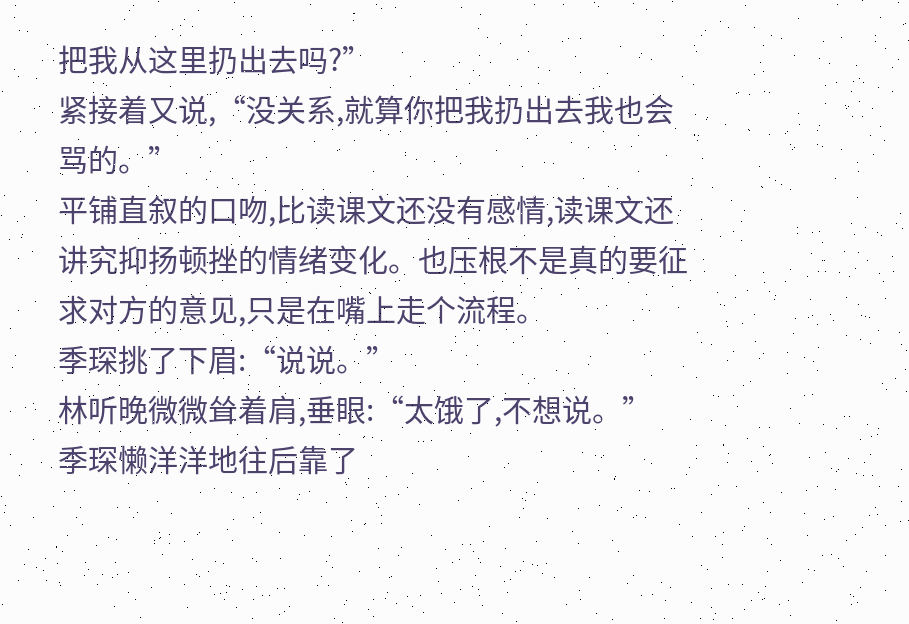把我从这里扔出去吗?”
紧接着又说,“没关系,就算你把我扔出去我也会骂的。”
平铺直叙的口吻,比读课文还没有感情,读课文还讲究抑扬顿挫的情绪变化。也压根不是真的要征求对方的意见,只是在嘴上走个流程。
季琛挑了下眉:“说说。”
林听晚微微耸着肩,垂眼:“太饿了,不想说。”
季琛懒洋洋地往后靠了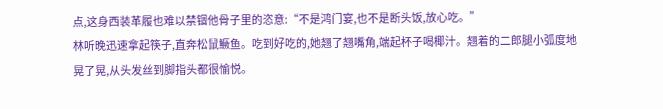点,这身西装革履也难以禁锢他骨子里的恣意:“不是鸿门宴,也不是断头饭,放心吃。”
林听晚迅速拿起筷子,直奔松鼠鳜鱼。吃到好吃的,她翘了翘嘴角,端起杯子喝椰汁。翘着的二郎腿小弧度地晃了晃,从头发丝到脚指头都很愉悦。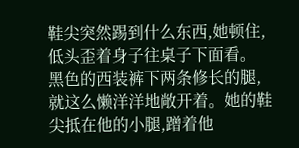鞋尖突然踢到什么东西,她顿住,低头歪着身子往桌子下面看。
黑色的西装裤下两条修长的腿,就这么懒洋洋地敞开着。她的鞋尖抵在他的小腿,蹭着他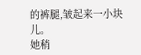的裤腿,皱起来一小块儿。
她稍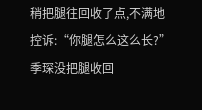稍把腿往回收了点,不满地控诉:“你腿怎么这么长?”
季琛没把腿收回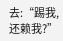去:“踢我,还赖我?”